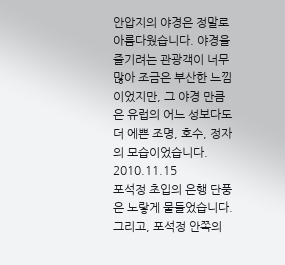안압지의 야경은 정말로 아름다웠습니다. 야경을 즐기려는 관광객이 너무 많아 조금은 부산한 느낌이었지만, 그 야경 만큼은 유럽의 어느 성보다도 더 에쁜 조명, 호수, 정자의 모습이었습니다.
2010.11.15
포석정 초입의 은행 단풍은 노랗게 물들었습니다. 그리고, 포석정 안쪽의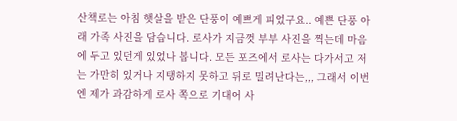산책로는 아침 햇살을 받은 단풍이 예쁘게 피었구요.. 예쁜 단풍 아래 가족 사진을 담습니다. 로사가 지금껏 부부 사진을 찍는데 마음에 두고 있던게 있었나 봅니다. 모든 포즈에서 로사는 다가서고 저는 가만히 있거나 지탱하지 못하고 뒤로 밀려난다는,,, 그래서 이번엔 제가 과감하게 로사 쪽으로 기대어 사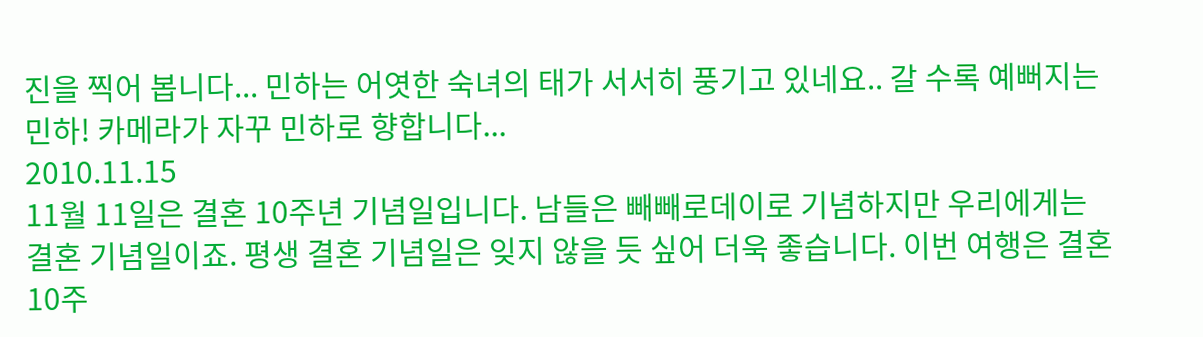진을 찍어 봅니다... 민하는 어엿한 숙녀의 태가 서서히 풍기고 있네요.. 갈 수록 예뻐지는 민하! 카메라가 자꾸 민하로 향합니다...
2010.11.15
11월 11일은 결혼 10주년 기념일입니다. 남들은 빼빼로데이로 기념하지만 우리에게는 결혼 기념일이죠. 평생 결혼 기념일은 잊지 않을 듯 싶어 더욱 좋습니다. 이번 여행은 결혼 10주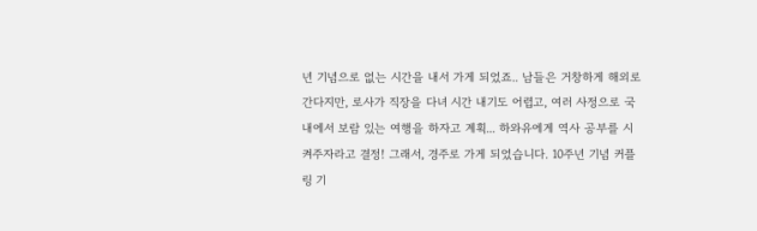년 기념으로 없는 시간을 내서 가게 되었죠.. 남들은 거창하게 해외로 간다지만, 로사가 직장을 다녀 시간 내기도 어렵고, 여러 사정으로 국내에서 보람 있는 여행을 하자고 계획... 하와유에게 역사 공부를 시켜주자라고 결정! 그래서, 경주로 가게 되었습니다. 10주년 기념 커플링 기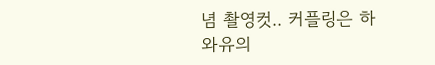념 촬영컷.. 커플링은 하와유의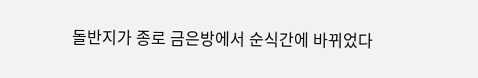돌반지가 종로 금은방에서 순식간에 바뀌었다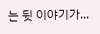는 뒷 이야기가...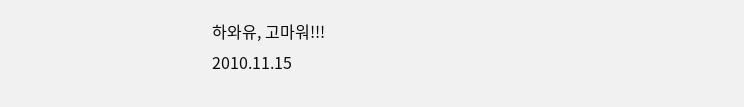하와유, 고마워!!!
2010.11.15